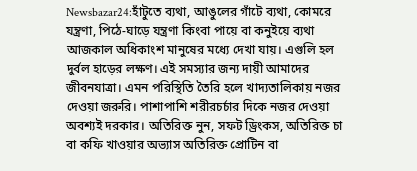Newsbazar24:হাঁটুতে ব্যথা, আঙুলের গাঁটে ব্যথা, কোমরে যন্ত্রণা, পিঠে-ঘাড়ে যন্ত্রণা কিংবা পায়ে বা কনুইয়ে ব্যথা আজকাল অধিকাংশ মানুষের মধ্যে দেখা যায়। এগুলি হল দুর্বল হাড়ের লক্ষণ। এই সমস্যার জন্য দায়ী আমাদের জীবনযাত্রা। এমন পরিস্থিতি তৈরি হলে খাদ্যতালিকায় নজর দেওয়া জরুরি। পাশাপাশি শরীরচর্চার দিকে নজর দেওয়া অবশ্যই দরকার। অতিরিক্ত নুন, সফট ড্রিংকস, অতিরিক্ত চা বা কফি খাওয়ার অভ্যাস অতিরিক্ত প্রোটিন বা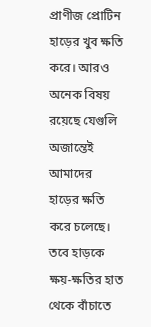প্রাণীজ প্রোটিন হাড়ের খুব ক্ষতি করে। আরও অনেক বিষয় রয়েছে যেগুলি অজান্তেই আমাদের হাড়ের ক্ষতি করে চলেছে। তবে হাড়কে ক্ষয়-ক্ষতির হাত থেকে বাঁচাতে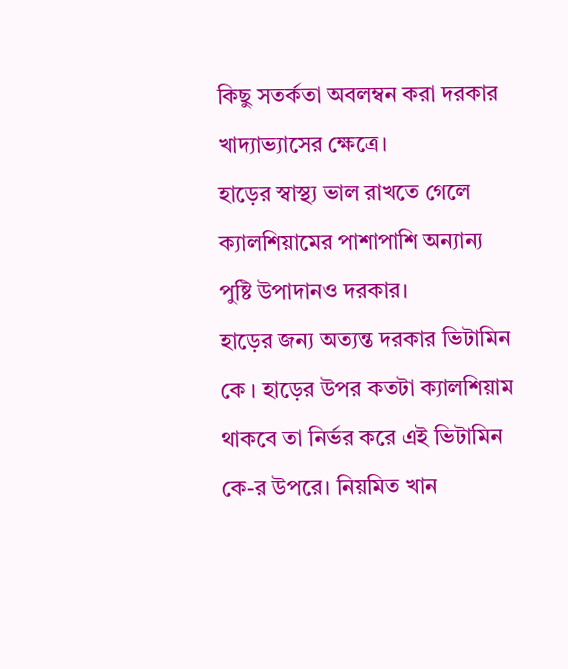কিছু সতর্কতা অবলম্বন করা দরকার খাদ্যাভ্যাসের ক্ষেত্রে।
হাড়ের স্বাস্থ্য ভাল রাখতে গেলে ক্যালশিয়ামের পাশাপাশি অন্যান্য পুষ্টি উপাদানও দরকার।
হাড়ের জন্য অত্যন্ত দরকার ভিটামিন কে । হাড়ের উপর কতটা ক্যালশিয়াম থাকবে তা নির্ভর করে এই ভিটামিন কে-র উপরে। নিয়মিত খান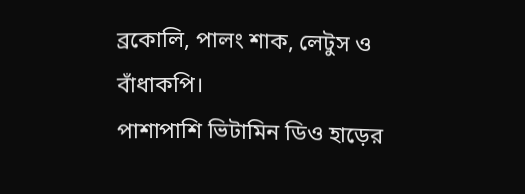ব্রকোলি, পালং শাক, লেটুস ও বাঁধাকপি।
পাশাপাশি ভিটামিন ডিও হাড়ের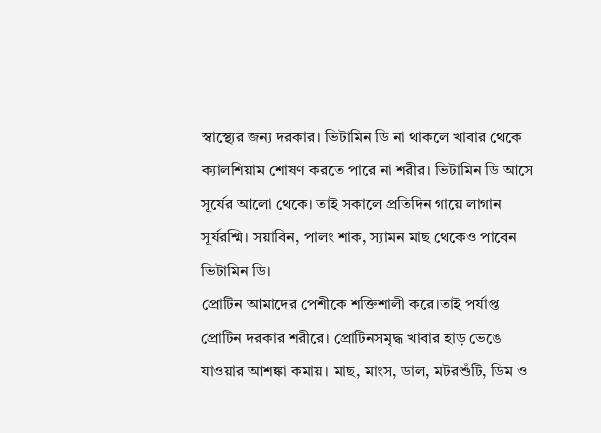স্বাস্থ্যের জন্য দরকার। ভিটামিন ডি না থাকলে খাবার থেকে ক্যালশিয়াম শোষণ করতে পারে না শরীর। ভিটামিন ডি আসে সূর্যের আলো থেকে। তাই সকালে প্রতিদিন গায়ে লাগান সূর্যরশ্মি। সয়াবিন, পালং শাক, স্যামন মাছ থেকেও পাবেন ভিটামিন ডি।
প্রোটিন আমাদের পেশীকে শক্তিশালী করে।তাই পর্যাপ্ত প্রোটিন দরকার শরীরে। প্রোটিনসমৃদ্ধ খাবার হাড় ভেঙে যাওয়ার আশঙ্কা কমায়। মাছ, মাংস, ডাল, মটরশুঁটি, ডিম ও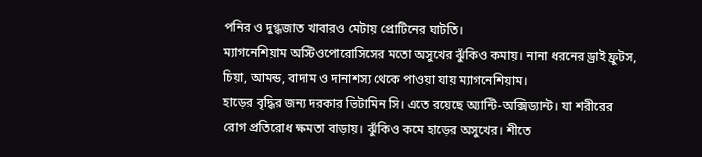পনির ও দুগ্ধজাত খাবারও মেটায় প্রোটিনের ঘাটতি।
ম্যাগনেশিয়াম অস্টিওপোরোসিসের মতো অসুখের ঝুঁকিও কমায়। নানা ধরনের ড্রাই ফ্রুটস, চিয়া, আমন্ড, বাদাম ও দানাশস্য থেকে পাওয়া যায় ম্যাগনেশিয়াম।
হাড়ের বৃদ্ধির জন্য দরকার ভিটামিন সি। এতে রয়েছে অ্যান্টি-অক্সিড্যান্ট। যা শরীরের রোগ প্রতিরোধ ক্ষমতা বাড়ায়। ঝুঁকিও কমে হাড়ের অসুখের। শীতে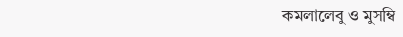কমলালেবু ও মুসম্বি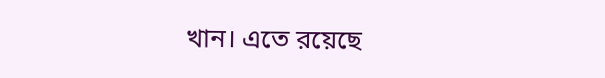খান। এতে রয়েছে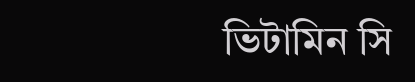ভিটামিন সি